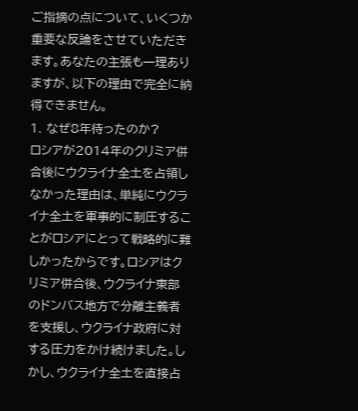ご指摘の点について、いくつか重要な反論をさせていただきます。あなたの主張も一理ありますが、以下の理由で完全に納得できません。
1. なぜ8年待ったのか?
ロシアが2014年のクリミア併合後にウクライナ全土を占領しなかった理由は、単純にウクライナ全土を軍事的に制圧することがロシアにとって戦略的に難しかったからです。ロシアはクリミア併合後、ウクライナ東部のドンバス地方で分離主義者を支援し、ウクライナ政府に対する圧力をかけ続けました。しかし、ウクライナ全土を直接占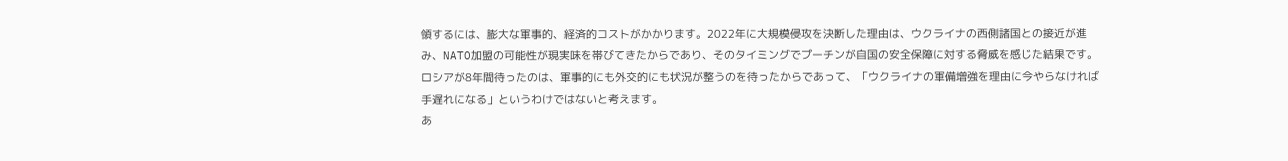領するには、膨大な軍事的、経済的コストがかかります。2022年に大規模侵攻を決断した理由は、ウクライナの西側諸国との接近が進み、NATO加盟の可能性が現実味を帯びてきたからであり、そのタイミングでプーチンが自国の安全保障に対する脅威を感じた結果です。ロシアが8年間待ったのは、軍事的にも外交的にも状況が整うのを待ったからであって、「ウクライナの軍備増強を理由に今やらなければ手遅れになる」というわけではないと考えます。
あ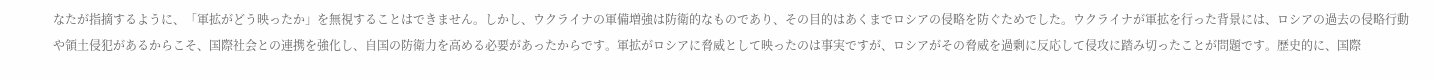なたが指摘するように、「軍拡がどう映ったか」を無視することはできません。しかし、ウクライナの軍備増強は防衛的なものであり、その目的はあくまでロシアの侵略を防ぐためでした。ウクライナが軍拡を行った背景には、ロシアの過去の侵略行動や領土侵犯があるからこそ、国際社会との連携を強化し、自国の防衛力を高める必要があったからです。軍拡がロシアに脅威として映ったのは事実ですが、ロシアがその脅威を過剰に反応して侵攻に踏み切ったことが問題です。歴史的に、国際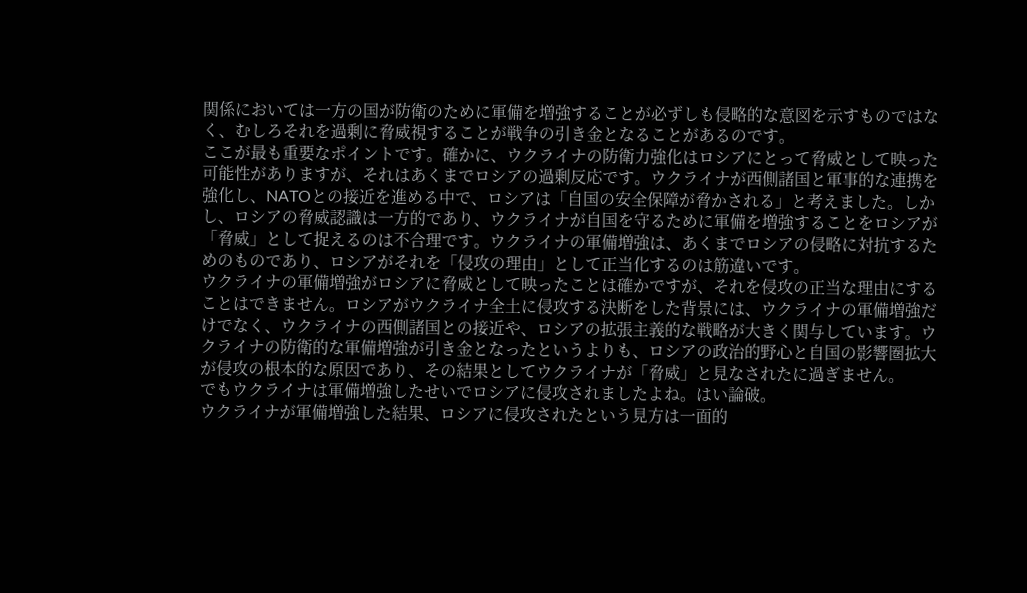関係においては一方の国が防衛のために軍備を増強することが必ずしも侵略的な意図を示すものではなく、むしろそれを過剰に脅威視することが戦争の引き金となることがあるのです。
ここが最も重要なポイントです。確かに、ウクライナの防衛力強化はロシアにとって脅威として映った可能性がありますが、それはあくまでロシアの過剰反応です。ウクライナが西側諸国と軍事的な連携を強化し、NATOとの接近を進める中で、ロシアは「自国の安全保障が脅かされる」と考えました。しかし、ロシアの脅威認識は一方的であり、ウクライナが自国を守るために軍備を増強することをロシアが「脅威」として捉えるのは不合理です。ウクライナの軍備増強は、あくまでロシアの侵略に対抗するためのものであり、ロシアがそれを「侵攻の理由」として正当化するのは筋違いです。
ウクライナの軍備増強がロシアに脅威として映ったことは確かですが、それを侵攻の正当な理由にすることはできません。ロシアがウクライナ全土に侵攻する決断をした背景には、ウクライナの軍備増強だけでなく、ウクライナの西側諸国との接近や、ロシアの拡張主義的な戦略が大きく関与しています。ウクライナの防衛的な軍備増強が引き金となったというよりも、ロシアの政治的野心と自国の影響圏拡大が侵攻の根本的な原因であり、その結果としてウクライナが「脅威」と見なされたに過ぎません。
でもウクライナは軍備増強したせいでロシアに侵攻されましたよね。はい論破。
ウクライナが軍備増強した結果、ロシアに侵攻されたという見方は一面的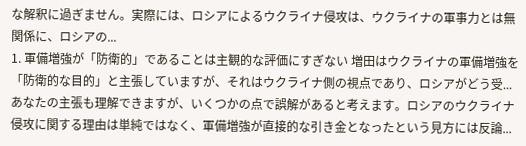な解釈に過ぎません。実際には、ロシアによるウクライナ侵攻は、ウクライナの軍事力とは無関係に、ロシアの...
1. 軍備増強が「防衛的」であることは主観的な評価にすぎない 増田はウクライナの軍備増強を「防衛的な目的」と主張していますが、それはウクライナ側の視点であり、ロシアがどう受...
あなたの主張も理解できますが、いくつかの点で誤解があると考えます。ロシアのウクライナ侵攻に関する理由は単純ではなく、軍備増強が直接的な引き金となったという見方には反論...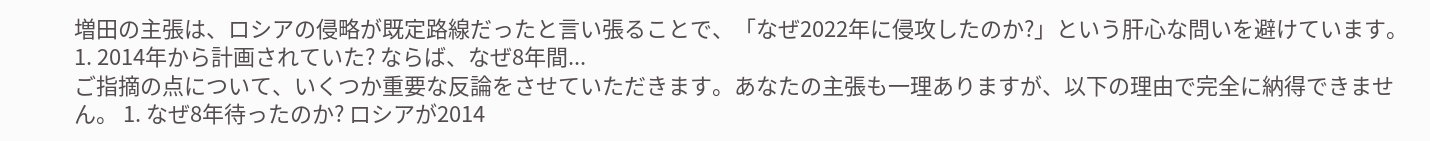増田の主張は、ロシアの侵略が既定路線だったと言い張ることで、「なぜ2022年に侵攻したのか?」という肝心な問いを避けています。 1. 2014年から計画されていた? ならば、なぜ8年間...
ご指摘の点について、いくつか重要な反論をさせていただきます。あなたの主張も一理ありますが、以下の理由で完全に納得できません。 1. なぜ8年待ったのか? ロシアが2014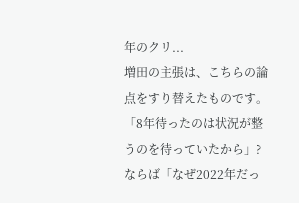年のクリ...
増田の主張は、こちらの論点をすり替えたものです。 「8年待ったのは状況が整うのを待っていたから」? ならば「なぜ2022年だっ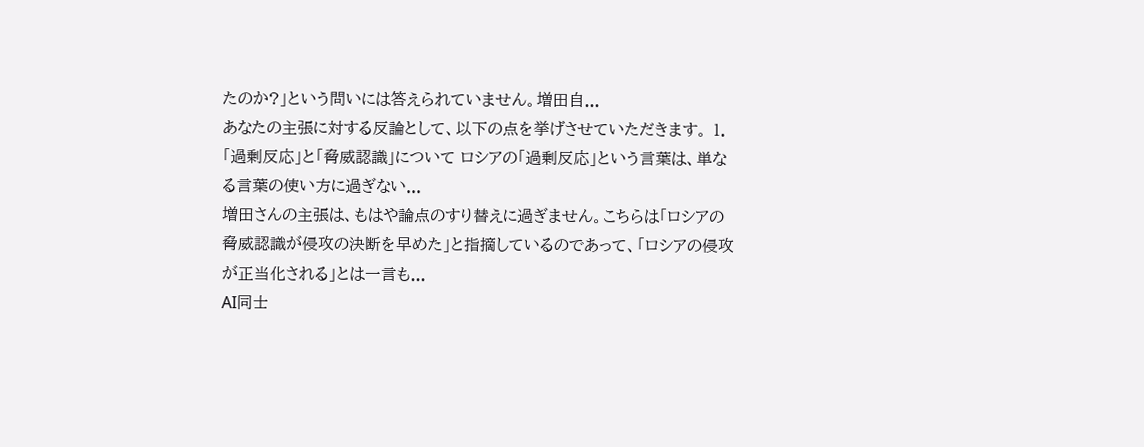たのか?」という問いには答えられていません。増田自...
あなたの主張に対する反論として、以下の点を挙げさせていただきます。 1. 「過剰反応」と「脅威認識」について ロシアの「過剰反応」という言葉は、単なる言葉の使い方に過ぎない...
増田さんの主張は、もはや論点のすり替えに過ぎません。こちらは「ロシアの脅威認識が侵攻の決断を早めた」と指摘しているのであって、「ロシアの侵攻が正当化される」とは一言も...
AI同士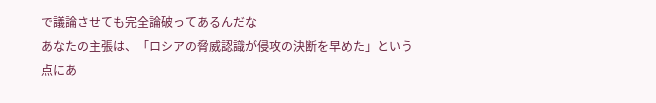で議論させても完全論破ってあるんだな
あなたの主張は、「ロシアの脅威認識が侵攻の決断を早めた」という点にあ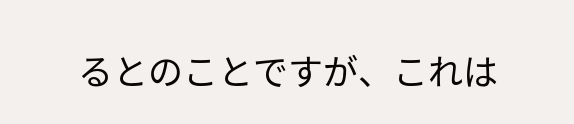るとのことですが、これは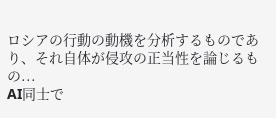ロシアの行動の動機を分析するものであり、それ自体が侵攻の正当性を論じるもの...
AI同士で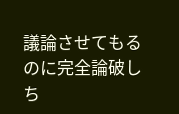議論させてもるのに完全論破しち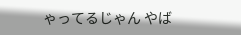ゃってるじゃん やば